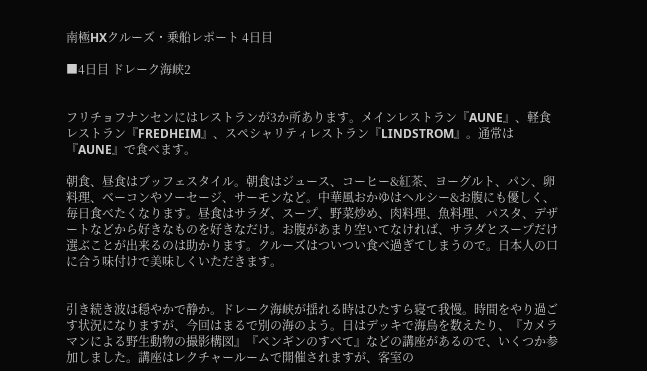南極HXクルーズ・乗船レポート 4日目

■4日目 ドレーク海峡2


フリチョフナンセンにはレストランが3か所あります。メインレストラン『AUNE』、軽食レストラン『FREDHEIM』、スペシャリティレストラン『LINDSTROM』。通常は『AUNE』で食べます。

朝食、昼食はブッフェスタイル。朝食はジュース、コーヒー&紅茶、ヨーグルト、パン、卵料理、ベーコンやソーセージ、サーモンなど。中華風おかゆはヘルシー&お腹にも優しく、毎日食べたくなります。昼食はサラダ、スープ、野菜炒め、肉料理、魚料理、パスタ、デザートなどから好きなものを好きなだけ。お腹があまり空いてなければ、サラダとスープだけ選ぶことが出来るのは助かります。クルーズはついつい食べ過ぎてしまうので。日本人の口に合う味付けで美味しくいただきます。


引き続き波は穏やかで静か。ドレーク海峡が揺れる時はひたすら寝て我慢。時間をやり過ごす状況になりますが、今回はまるで別の海のよう。日はデッキで海鳥を数えたり、『カメラマンによる野生動物の撮影構図』『ペンギンのすべて』などの講座があるので、いくつか参加しました。講座はレクチャールームで開催されますが、客室の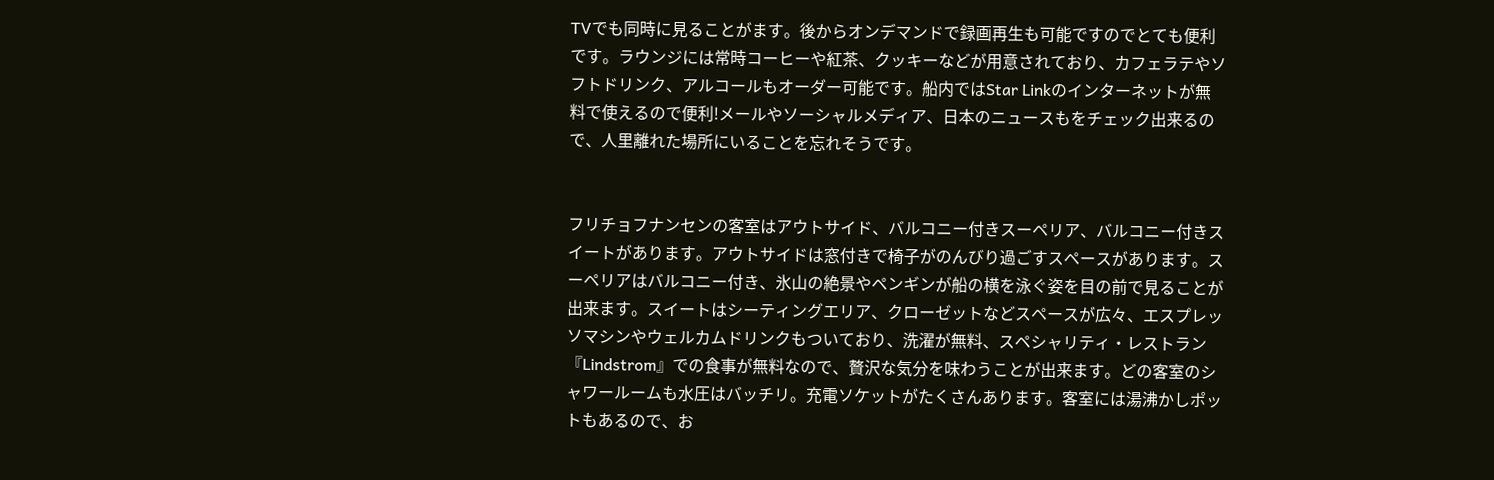TVでも同時に見ることがます。後からオンデマンドで録画再生も可能ですのでとても便利です。ラウンジには常時コーヒーや紅茶、クッキーなどが用意されており、カフェラテやソフトドリンク、アルコールもオーダー可能です。船内ではStar Linkのインターネットが無料で使えるので便利!メールやソーシャルメディア、日本のニュースもをチェック出来るので、人里離れた場所にいることを忘れそうです。


フリチョフナンセンの客室はアウトサイド、バルコニー付きスーペリア、バルコニー付きスイートがあります。アウトサイドは窓付きで椅子がのんびり過ごすスペースがあります。スーペリアはバルコニー付き、氷山の絶景やペンギンが船の横を泳ぐ姿を目の前で見ることが出来ます。スイートはシーティングエリア、クローゼットなどスペースが広々、エスプレッソマシンやウェルカムドリンクもついており、洗濯が無料、スペシャリティ・レストラン『Lindstrom』での食事が無料なので、贅沢な気分を味わうことが出来ます。どの客室のシャワールームも水圧はバッチリ。充電ソケットがたくさんあります。客室には湯沸かしポットもあるので、お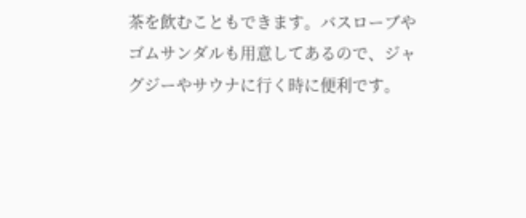茶を飲むこともできます。バスローブやゴムサンダルも用意してあるので、ジャグジーやサウナに行く時に便利です。